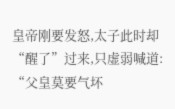皇帝刚要发怒,太子此时却“醒了”过来,只虚弱喊道:
“父皇莫要气坏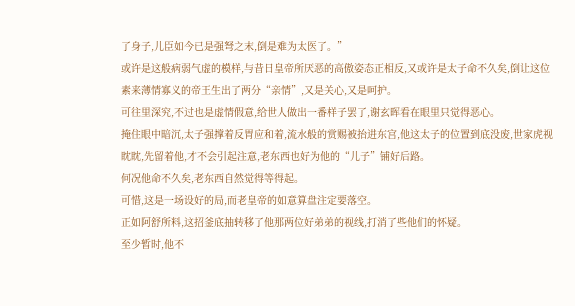了身子,儿臣如今已是强弩之末,倒是难为太医了。”
或许是这般病弱气虚的模样,与昔日皇帝所厌恶的高傲姿态正相反,又或许是太子命不久矣,倒让这位素来薄情寡义的帝王生出了两分“亲情”,又是关心,又是呵护。
可往里深究,不过也是虚情假意,给世人做出一番样子罢了,谢玄晖看在眼里只觉得恶心。
掩住眼中暗沉,太子强撑着反胃应和着,流水般的赏赐被抬进东宫,他这太子的位置到底没废,世家虎视眈眈,先留着他,才不会引起注意,老东西也好为他的“儿子”铺好后路。
何况他命不久矣,老东西自然觉得等得起。
可惜,这是一场设好的局,而老皇帝的如意算盘注定要落空。
正如阿舒所料,这招釜底抽转移了他那两位好弟弟的视线,打消了些他们的怀疑。
至少暂时,他不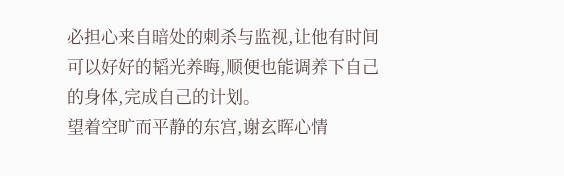必担心来自暗处的刺杀与监视,让他有时间可以好好的韬光养晦,顺便也能调养下自己的身体,完成自己的计划。
望着空旷而平静的东宫,谢玄晖心情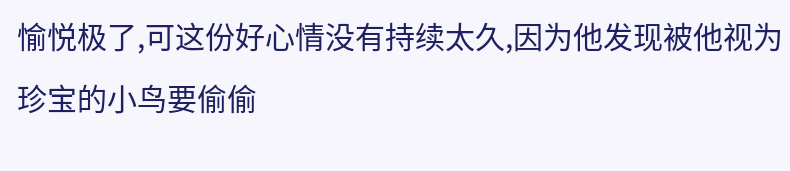愉悦极了,可这份好心情没有持续太久,因为他发现被他视为珍宝的小鸟要偷偷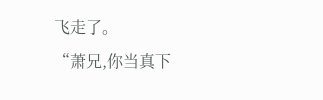飞走了。
“萧兄,你当真下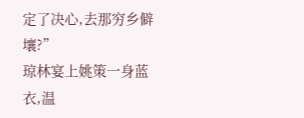定了决心,去那穷乡僻壤?”
琼林宴上姚策一身蓝衣,温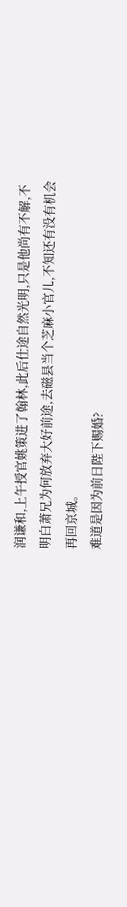润谦和,上午授官姚策进了翰林,此后仕途自然光明,只是他尚有不解,不明白萧兄为何放弃大好前途,去磁县当个芝麻小官儿,不知还有没有机会再回京城。
难道是因为前日陛下赐婚?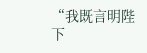“我既言明陛下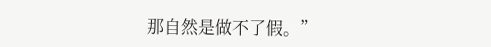那自然是做不了假。”